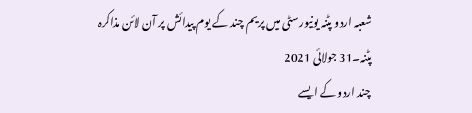شعبہ اردو پٹنہ یونیورسٹی میں پریم چند کے یوم پیدائش پر آن لائن مذاکرہ
پٹنہ۔31 جولائی 2021
چند اردو کے ایسے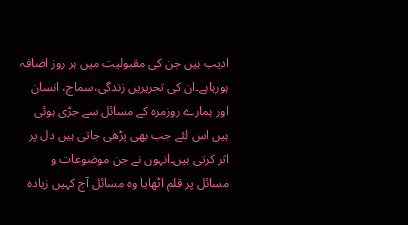ادیب ہیں جن کی مقبولیت میں ہر روز اضافہ ہورہاہے۔ان کی تحریریں زندگی،سماج، انسان اور ہمارے روزمرہ کے مسائل سے جڑی ہوئی ہیں اس لئے جب بھی پڑھی جاتی ہیں دل پر اثر کرتی ہیں۔انہوں نے جن موضوعات و مسائل پر قلم اٹھایا وہ مسائل آج کہیں زیادہ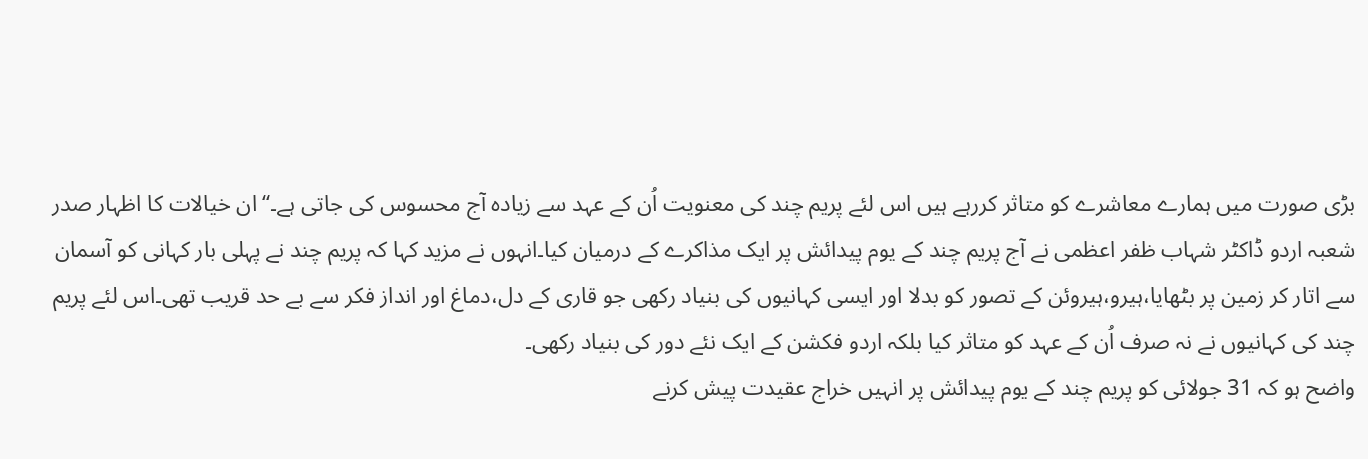بڑی صورت میں ہمارے معاشرے کو متاثر کررہے ہیں اس لئے پریم چند کی معنویت اُن کے عہد سے زیادہ آج محسوس کی جاتی ہے۔“ ان خیالات کا اظہار صدر شعبہ اردو ڈاکٹر شہاب ظفر اعظمی نے آج پریم چند کے یوم پیدائش پر ایک مذاکرے کے درمیان کیا۔انہوں نے مزید کہا کہ پریم چند نے پہلی بار کہانی کو آسمان سے اتار کر زمین پر بٹھایا،ہیرو،ہیروئن کے تصور کو بدلا اور ایسی کہانیوں کی بنیاد رکھی جو قاری کے دل،دماغ اور انداز فکر سے بے حد قریب تھی۔اس لئے پریم چند کی کہانیوں نے نہ صرف اُن کے عہد کو متاثر کیا بلکہ اردو فکشن کے ایک نئے دور کی بنیاد رکھی۔
واضح ہو کہ 31 جولائی کو پریم چند کے یوم پیدائش پر انہیں خراج عقیدت پیش کرنے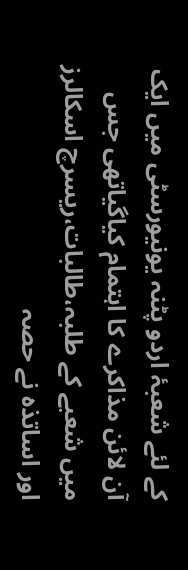کے لئے شعبۂ اردو پٹنہ یونیورسٹی میں ایک آن لائن مذاکرے کا اہتمام کیاگیاتھی جس میں شعبے کے طلبہ،طالبات،ریسرچ اسکالرز اور اساتذہ نے حصہ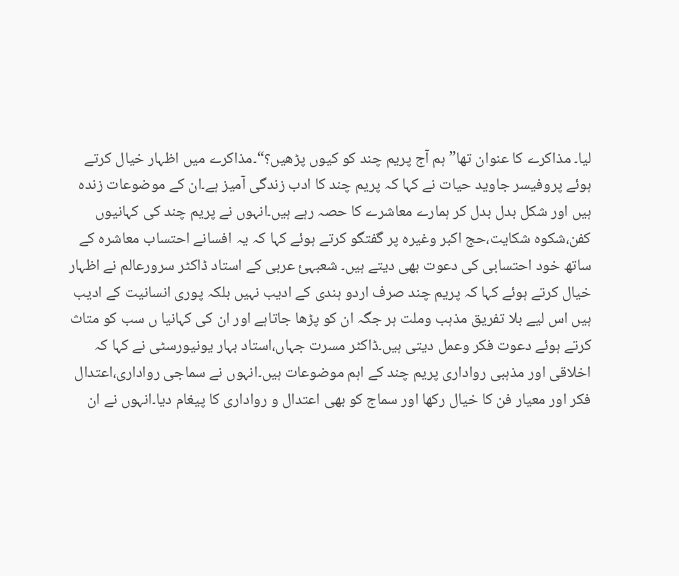لیا۔ مذاکرے کا عنوان تھا”ہم آج پریم چند کو کیوں پڑھیں؟“۔مذاکرے میں اظہار خیال کرتے ہوئے پروفیسر جاوید حیات نے کہا کہ پریم چند کا ادب زندگی آمیز ہے۔ان کے موضوعات زندہ ہیں اور شکل بدل بدل کر ہمارے معاشرے کا حصہ رہے ہیں۔انہوں نے پریم چند کی کہانیوں کفن،شکوہ شکایت،حج اکبر وغیرہ پر گفتگو کرتے ہوئے کہا کہ یہ افسانے احتساب معاشرہ کے ساتھ خود احتسابی کی دعوت بھی دیتے ہیں۔ شعبہئ عربی کے استاد ڈاکٹر سرورعالم نے اظہار خیال کرتے ہوئے کہا کہ پریم چند صرف اردو ہندی کے ادیب نہیں بلکہ پوری انسانیت کے ادیب ہیں اس لیے بلا تفریق مذہب وملت ہر جگہ ان کو پڑھا جاتاہے اور ان کی کہانیا ں سب کو متاث کرتے ہوئے دعوت فکر وعمل دیتی ہیں۔ڈاکٹر مسرت جہاں،استاد بہار یونیورسٹی نے کہا کہ اخلاقی اور مذہبی رواداری پریم چند کے اہم موضوعات ہیں۔انہوں نے سماجی رواداری،اعتدال فکر اور معیار فن کا خیال رکھا اور سماج کو بھی اعتدال و رواداری کا پیغام دیا۔انہوں نے ان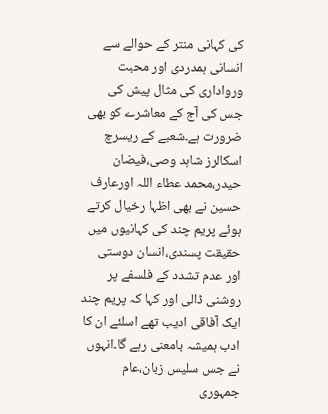کی کہانی منتر کے حوالے سے انسانی ہمدردی اور محبت ورواداری کی مثال پیش کی جس کی آج کے معاشرے کو بھی ضرورت ہے۔شعبے کے ریسرچ اسکالرز شاہد وصی،فیضان حیدر،محمد عطاء اللہ اورعارف حسین نے بھی اظہا رخیال کرتے ہوئے پریم چند کی کہانیوں میں حقیقت پسندی،انسان دوستی اور عدم تشدد کے فلسفے پر روشنی ڈالی اور کہا کہ پریم چند ایک آفاقی ادیب تھے اسلئے ان کا ادب ہمیشہ بامعنی رہے گا۔انہوں نے جس سلیس زبان،عام جمہوری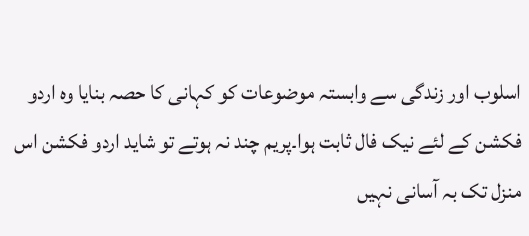اسلوب اور زندگی سے وابستہ موضوعات کو کہانی کا حصہ بنایا وہ اردو فکشن کے لئے نیک فال ثابت ہوا۔پریم چند نہ ہوتے تو شاید اردو فکشن اس منزل تک بہ آسانی نہیں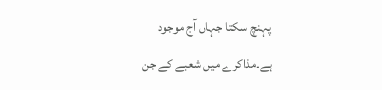پہنچ سکتا جہاں آج موجود ہے۔مذاکرے میں شعبے کے جن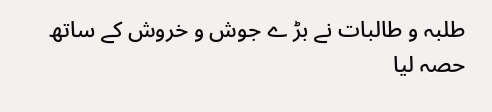طلبہ و طالبات نے بڑ ے جوش و خروش کے ساتھ حصہ لیا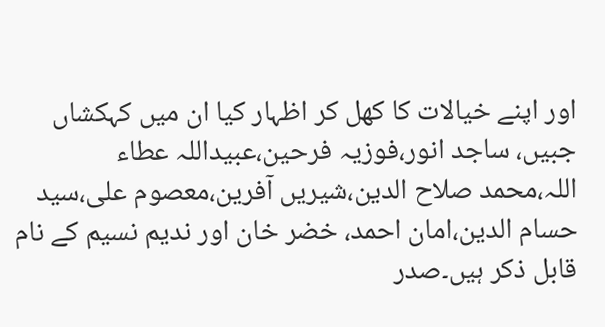اور اپنے خیالات کا کھل کر اظہار کیا ان میں کہکشاں جبیں، ساجد انور،فوزیہ فرحین،عبیداللہ عطاء اللہ،محمد صلاح الدین،شیریں آفرین،معصوم علی،سید حسام الدین،امان احمد، خضر خان اور ندیم نسیم کے نام قابل ذکر ہیں۔صدر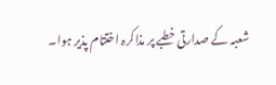شعبہ کے صدارتی خطبے پر مذاکرہ اختتام پذیر ہوا۔